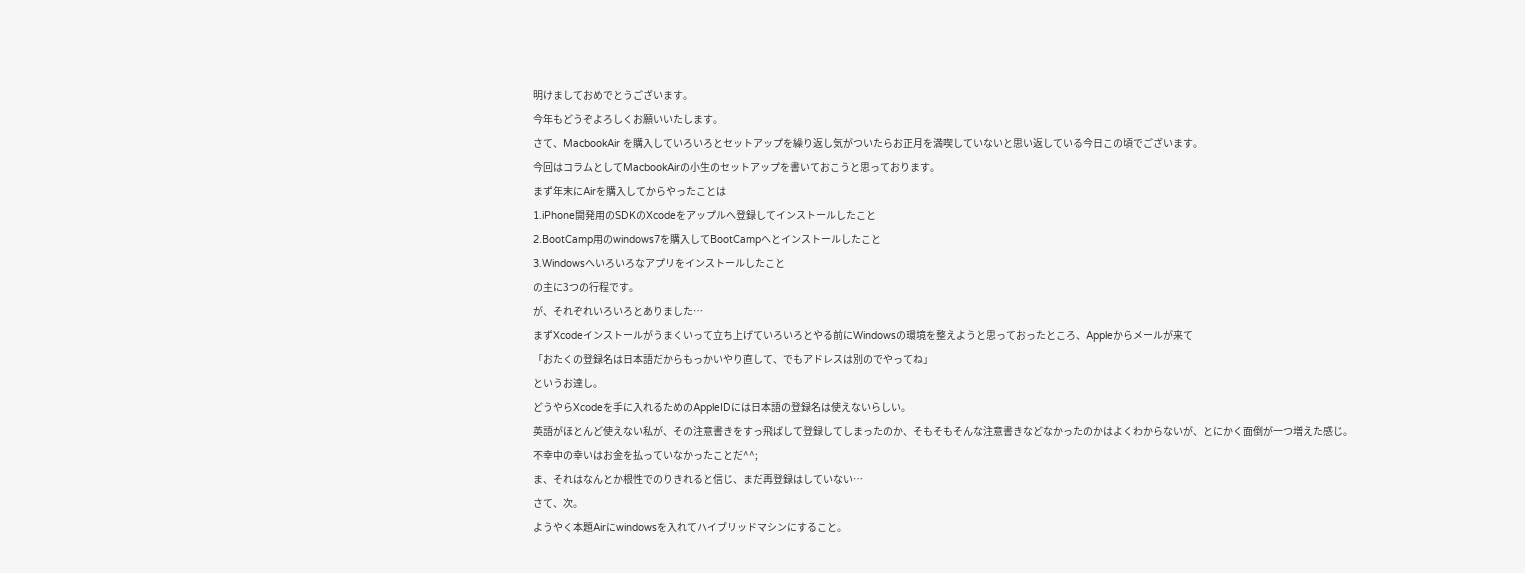明けましておめでとうございます。
今年もどうぞよろしくお願いいたします。
さて、MacbookAir を購入していろいろとセットアップを繰り返し気がついたらお正月を満喫していないと思い返している今日この頃でございます。
今回はコラムとしてMacbookAirの小生のセットアップを書いておこうと思っております。
まず年末にAirを購入してからやったことは
1.iPhone開発用のSDKのXcodeをアップルへ登録してインストールしたこと
2.BootCamp用のwindows7を購入してBootCampへとインストールしたこと
3.Windowsへいろいろなアプリをインストールしたこと
の主に3つの行程です。
が、それぞれいろいろとありました…
まずXcodeインストールがうまくいって立ち上げていろいろとやる前にWindowsの環境を整えようと思っておったところ、Appleからメールが来て
「おたくの登録名は日本語だからもっかいやり直して、でもアドレスは別のでやってね」
というお達し。
どうやらXcodeを手に入れるためのAppleIDには日本語の登録名は使えないらしい。
英語がほとんど使えない私が、その注意書きをすっ飛ばして登録してしまったのか、そもそもそんな注意書きなどなかったのかはよくわからないが、とにかく面倒が一つ増えた感じ。
不幸中の幸いはお金を払っていなかったことだ^^;
ま、それはなんとか根性でのりきれると信じ、まだ再登録はしていない…
さて、次。
ようやく本題Airにwindowsを入れてハイブリッドマシンにすること。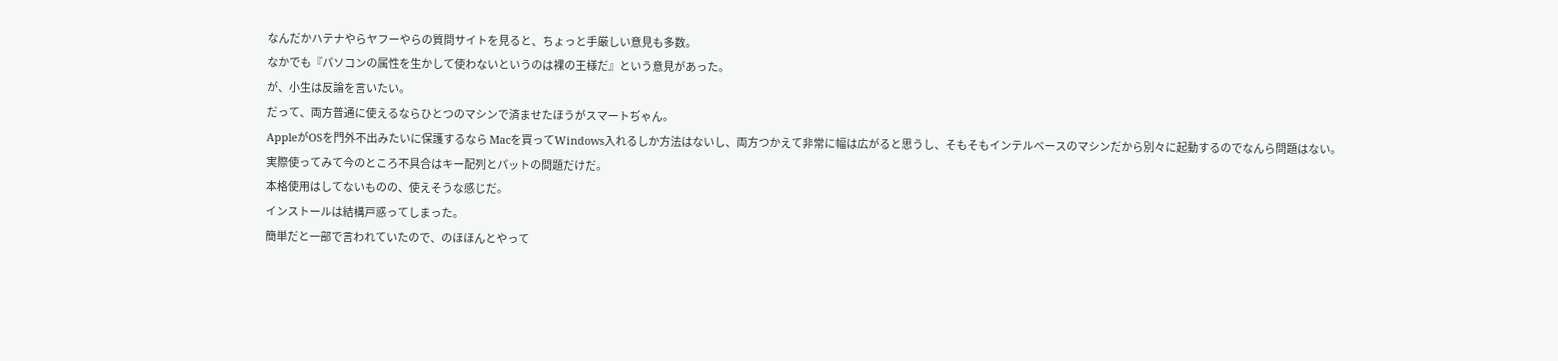なんだかハテナやらヤフーやらの質問サイトを見ると、ちょっと手厳しい意見も多数。
なかでも『パソコンの属性を生かして使わないというのは裸の王様だ』という意見があった。
が、小生は反論を言いたい。
だって、両方普通に使えるならひとつのマシンで済ませたほうがスマートぢゃん。
AppleがOSを門外不出みたいに保護するなら Macを買ってWindows入れるしか方法はないし、両方つかえて非常に幅は広がると思うし、そもそもインテルベースのマシンだから別々に起動するのでなんら問題はない。
実際使ってみて今のところ不具合はキー配列とパットの問題だけだ。
本格使用はしてないものの、使えそうな感じだ。
インストールは結構戸惑ってしまった。
簡単だと一部で言われていたので、のほほんとやって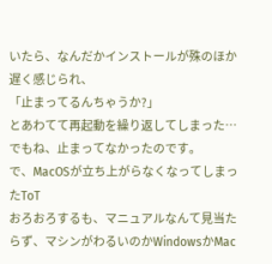いたら、なんだかインストールが殊のほか遅く感じられ、
「止まってるんちゃうか?」
とあわてて再起動を繰り返してしまった…でもね、止まってなかったのです。
で、MacOSが立ち上がらなくなってしまったToT
おろおろするも、マニュアルなんて見当たらず、マシンがわるいのかWindowsかMac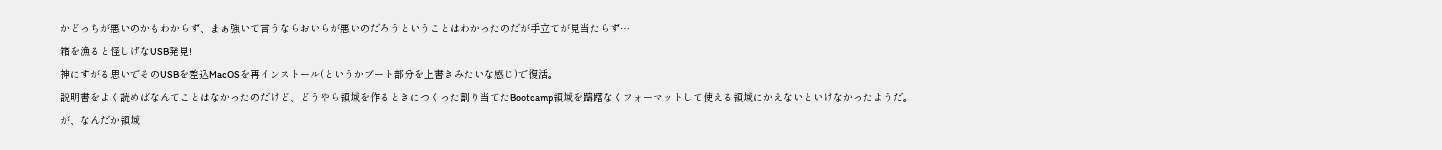かどっちが悪いのかもわからず、まぁ強いて言うならおいらが悪いのだろうということはわかったのだが手立てが見当たらず…
箱を漁ると怪しげなUSB発見!
神にすがる思いでそのUSBを差込MacOSを再インストール(というかブート部分を上書きみたいな感じ)で復活。
説明書をよく読めばなんてことはなかったのだけど、どうやら領域を作るときにつくった割り当てたBootcamp領域を躊躇なくフォーマットして使える領域にかえないといけなかったようだ。
が、なんだか領域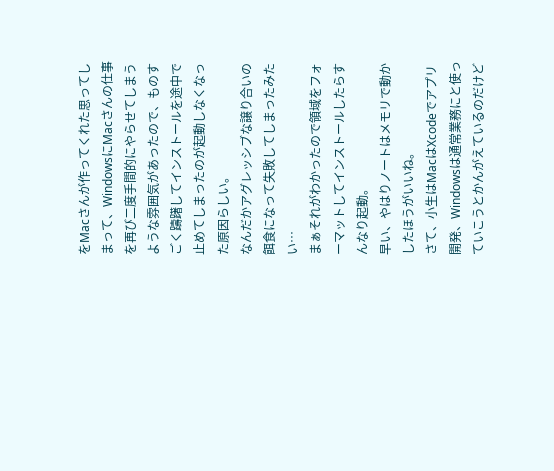をMacさんが作ってくれた思ってしまって、WindowsにMacさんの仕事を再び二度手間的にやらせてしまうような雰囲気があったので、ものすごく躊躇してインストールを途中で止めてしまったのが起動しなくなった原因らしい。
なんだかアグレッシブな譲り合いの餌食になって失敗してしまったみたい…
まぁそれがわかったので領域をフォーマットしてインストールしたらすんなり起動。
早い、やはりノートはメモリで動かしたほうがいいね。
さて、小生はMacはXcodeでアプリ開発、Windowsは通常業務にと使っていこうとかんがえているのだけど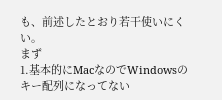も、前述したとおり若干使いにくい。
まず
1.基本的にMacなのでWindowsのキー配列になってない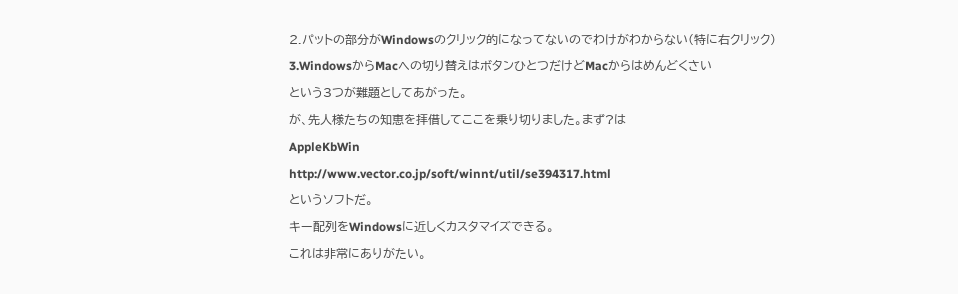2.パットの部分がWindowsのクリック的になってないのでわけがわからない(特に右クリック)
3.WindowsからMacへの切り替えはボタンひとつだけどMacからはめんどくさい
という3つが難題としてあがった。
が、先人様たちの知恵を拝借してここを乗り切りました。まず?は
AppleKbWin
http://www.vector.co.jp/soft/winnt/util/se394317.html
というソフトだ。
キー配列をWindowsに近しくカスタマイズできる。
これは非常にありがたい。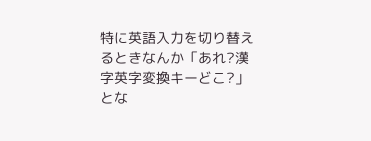特に英語入力を切り替えるときなんか「あれ?漢字英字変換キーどこ?」とな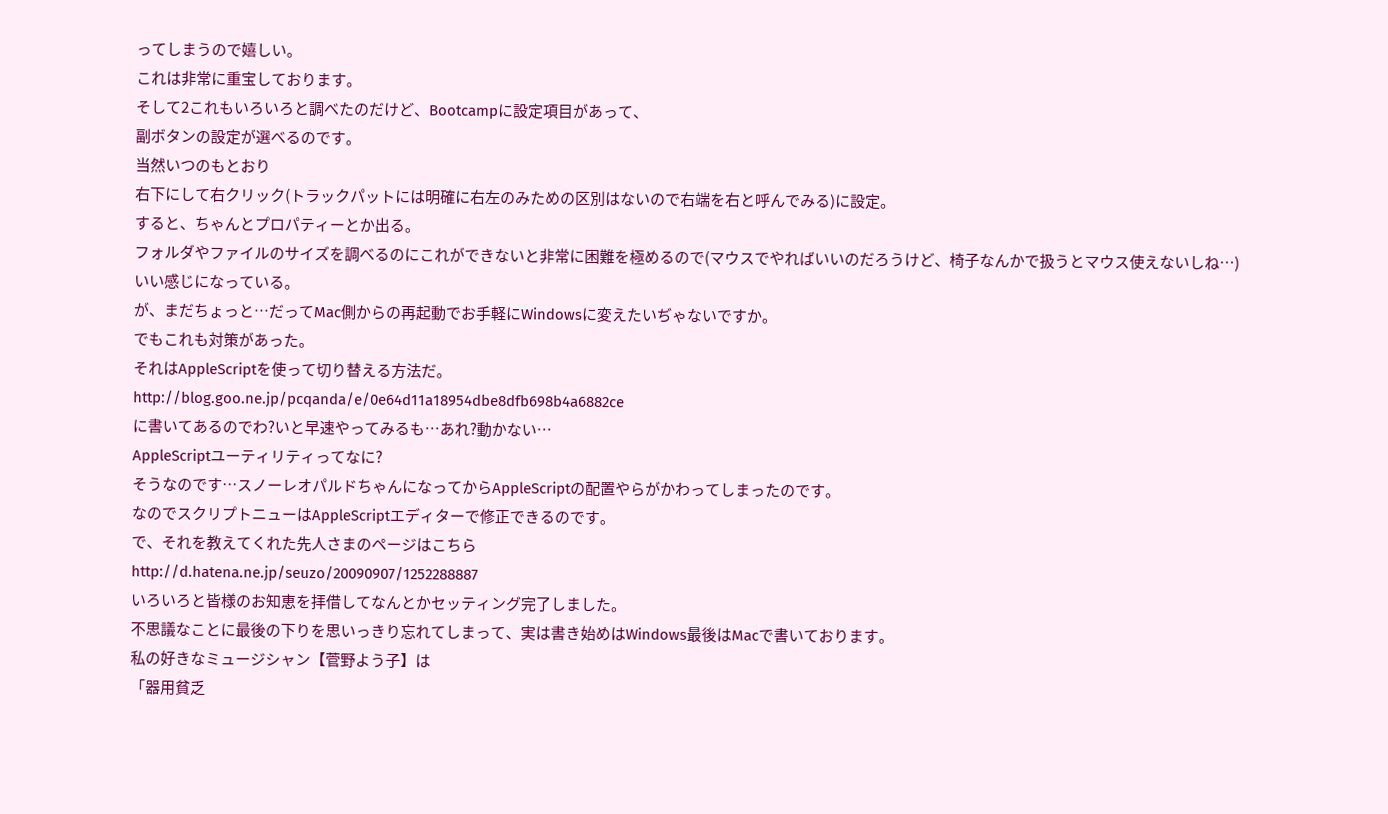ってしまうので嬉しい。
これは非常に重宝しております。
そして2これもいろいろと調べたのだけど、Bootcampに設定項目があって、
副ボタンの設定が選べるのです。
当然いつのもとおり
右下にして右クリック(トラックパットには明確に右左のみための区別はないので右端を右と呼んでみる)に設定。
すると、ちゃんとプロパティーとか出る。
フォルダやファイルのサイズを調べるのにこれができないと非常に困難を極めるので(マウスでやればいいのだろうけど、椅子なんかで扱うとマウス使えないしね…)
いい感じになっている。
が、まだちょっと…だってMac側からの再起動でお手軽にWindowsに変えたいぢゃないですか。
でもこれも対策があった。
それはAppleScriptを使って切り替える方法だ。
http://blog.goo.ne.jp/pcqanda/e/0e64d11a18954dbe8dfb698b4a6882ce
に書いてあるのでわ?いと早速やってみるも…あれ?動かない…
AppleScriptユーティリティってなに?
そうなのです…スノーレオパルドちゃんになってからAppleScriptの配置やらがかわってしまったのです。
なのでスクリプトニューはAppleScriptエディターで修正できるのです。
で、それを教えてくれた先人さまのページはこちら
http://d.hatena.ne.jp/seuzo/20090907/1252288887
いろいろと皆様のお知恵を拝借してなんとかセッティング完了しました。
不思議なことに最後の下りを思いっきり忘れてしまって、実は書き始めはWindows最後はMacで書いております。
私の好きなミュージシャン【菅野よう子】は
「器用貧乏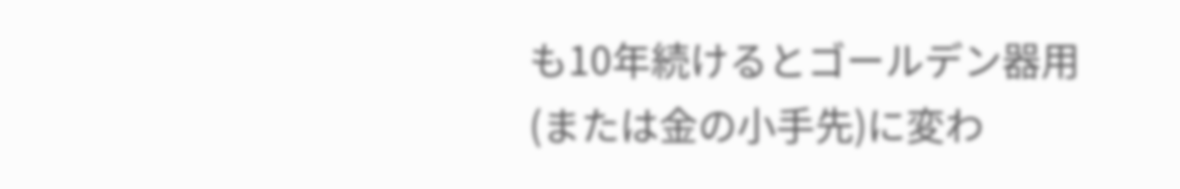も10年続けるとゴールデン器用(または金の小手先)に変わ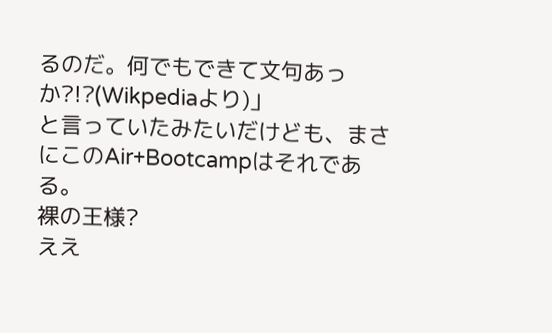るのだ。何でもできて文句あっか?!?(Wikpediaより)」
と言っていたみたいだけども、まさにこのAir+Bootcampはそれである。
裸の王様?
ええ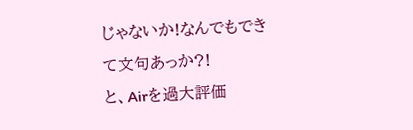じゃないか!なんでもできて文句あっか?!
と、Airを過大評価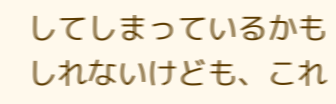してしまっているかもしれないけども、これ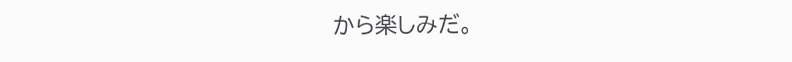から楽しみだ。